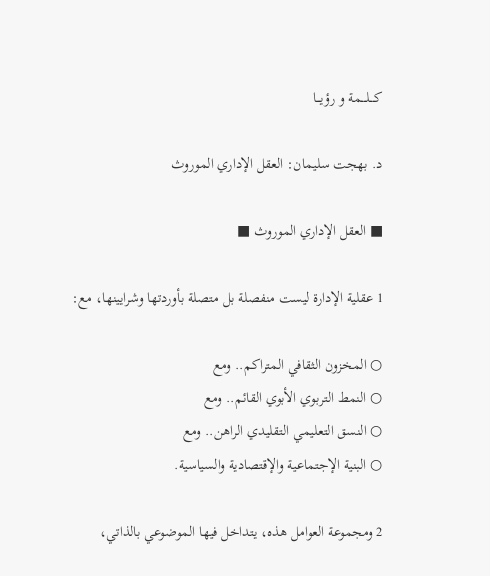كـــلــــمة و رؤيـــا

د. بهجت سليمان: العقل الإداري الموروث

■ العقل الإداري الموروث ■

1 عقلية الإدارة ليست منفصلة بل متصلة بأوردتها وشرايينها، مع:

○ المخزون الثقافي المتراكم.. ومع
○ النمط التربوي الأبوي القائم.. ومع
○ النسق التعليمي التقليدي الراهن.. ومع
○ البنية الإجتماعية والإقتصادية والسياسية.

2 ومجموعة العوامل هذه، يتداخل فيها الموضوعي بالذاتي،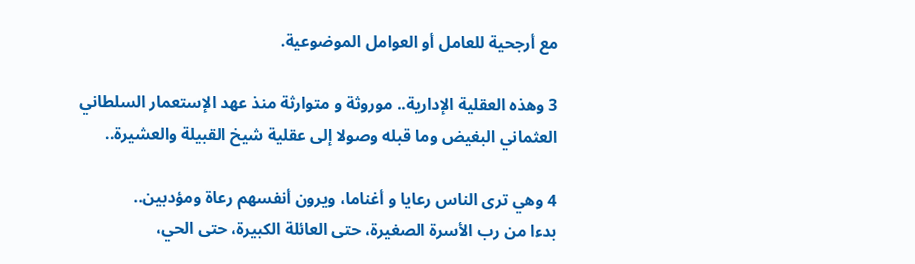مع أرجحية للعامل أو العوامل الموضوعية.

3 وهذه العقلية الإدارية.. موروثة و متوارثة منذ عهد الإستعمار السلطاني العثماني البغيض وما قبله وصولا إلى عقلية شيخ القبيلة والعشيرة..

4 وهي ترى الناس رعايا و أغناما، ويرون أنفسهم رعاة ومؤدبين..
بدءا من رب الأسرة الصغيرة، حتى العائلة الكبيرة، حتى الحي،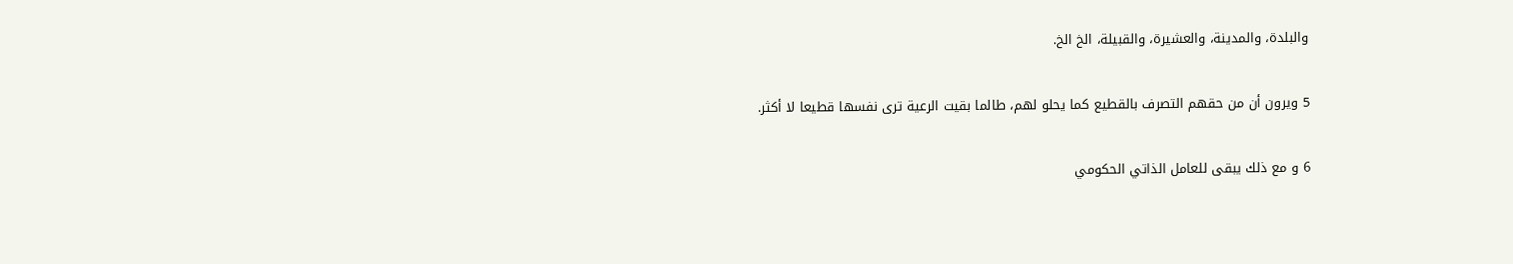والبلدة، والمدينة، والعشيرة، والقبيلة، الخ الخ.

5 ويرون أن من حقهم التصرف بالقطيع كما يحلو لهم، طالما بقيت الرعية ترى نفسها قطيعا لا أكثر.

6 و مع ذلك يبقى للعامل الذاتي الحكومي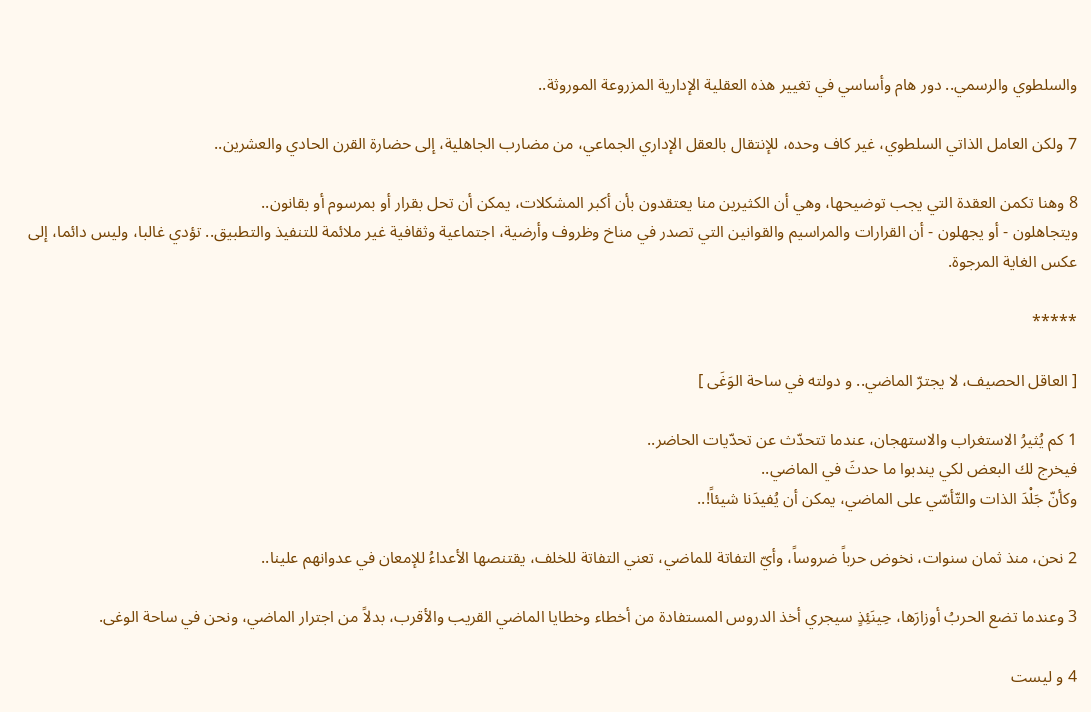والسلطوي والرسمي.. دور هام وأساسي في تغيير هذه العقلية الإدارية المزروعة الموروثة..

7 ولكن العامل الذاتي السلطوي، غير كاف وحده، للإنتقال بالعقل الإداري الجماعي، من مضارب الجاهلية، إلى حضارة القرن الحادي والعشرين..

8 وهنا تكمن العقدة التي يجب توضيحها، وهي أن الكثيرين منا يعتقدون بأن أكبر المشكلات، يمكن أن تحل بقرار أو بمرسوم أو بقانون..
ويتجاهلون - أو يجهلون - أن القرارات والمراسيم والقوانين التي تصدر في مناخ وظروف وأرضية، اجتماعية وثقافية غير ملائمة للتنفيذ والتطبيق.. تؤدي غالبا، وليس دائما، إلى عكس الغاية المرجوة.

*****

[ العاقل الحصيف، لا يجترّ الماضي.. و دولته في ساحة الوَغَى ]

1 كم يُثيرُ الاستغراب والاستهجان، عندما تتحدّث عن تحدّيات الحاضر..
فيخرج لك البعض لكي يندبوا ما حدثَ في الماضي..
وكأنّ جَلْدَ الذات والتّأسّي على الماضي، يمكن أن يُفيدَنا شيئاً!..

2 نحن، منذ ثمان سنوات، نخوض حرباً ضروساً، وأيّ التفاتة للماضي، تعني التفاتة للخلف، يقتنصها الأعداءُ للإمعان في عدوانهم علينا..

3 وعندما تضع الحربُ أوزارَها، حِينَئِذٍ سيجري أخذ الدروس المستفادة من أخطاء وخطايا الماضي القريب والأقرب، بدلاً من اجترار الماضي، ونحن في ساحة الوغى.

4 و ليست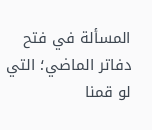المسألة في فتح دفاتر الماضي؛ التي لو قمنا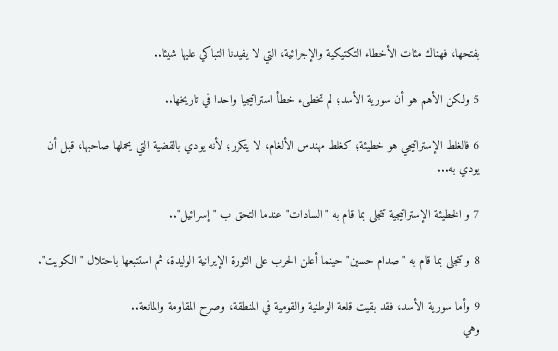بفتحها، فهناك مئات الأخطاء التكتيكية والإجرائية، التي لا يفيدنا التباكي عليها شيئا..

5 ولكن الأهم هو أن سورية الأسد؛ لم تخطىء خطأ استراتيجيا واحدا في تاريخها..

6 فالغلط الإستراتيجي هو خطيئة؛ كغلط مهندس الألغام، لا يتكرر؛ لأنه يودي بالقضية التي يحملها صاحبها، قبل أن يودي به...

7 و الخطيئة الإستراتيجية تتجلى بما قام به "السادات" عندما التحق ب "إسرائيل"..

8 و تتجلى بما قام به "صدام حسين" حينما أعلن الحرب على الثورة الإيرانية الوليدة، ثم استتبعها باحتلال "الكويت".

9 وأما سورية الأسد، فقد بقيت قلعة الوطنية والقومية في المنطقة، وصرح المقاومة والمانعة..
وهي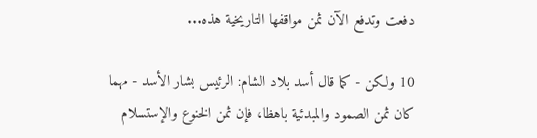دفعت وتدفع الآن ثمن مواقفها التاريخية هذه...

10 ولكن - كما قال أسد بلاد الشام: الرئيس بشار الأسد - مهما كان ثمن الصمود والمبدئية باهظا، فإن ثمن الخنوع والإستسلام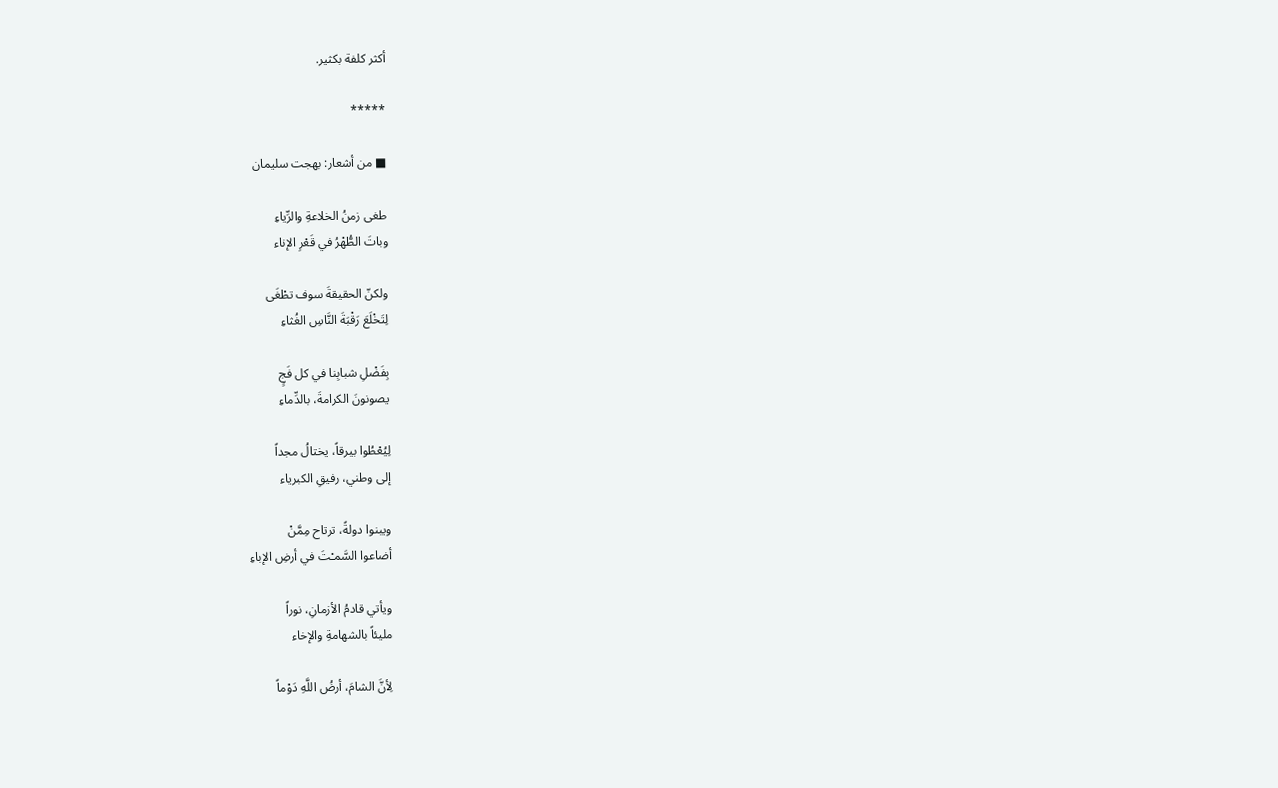أكثر كلفة بكثير.

*****

■ من أشعار: بهجت سليمان

طغى زمنُ الخلاعةِ والرِّياءِ
وباتَ الطُّهْرُ في قَعْرِ الإناء

ولكنّ الحقيقةَ سوف تطْغَى
لِتَخْلَعَ رَقْبَةَ النَّاسِ الغُثاءِ

بِفَضْلِ شبابِنا في كل فَجٍ
يصونونَ الكرامةَ، بالدِّماءِ

لِيُعْطُوا بيرقاً، يختالُ مجداً
إلى وطني، رفيقِ الكبرياء

ويبنوا دولةً، ترتاح مِمَّنْ
أضاعوا السَّمـْتَ في أرضِ الإباءِ

ويأتي قادمُ الأزمانِ، نوراً
مليئاً بالشهامةِ والإخاء

لِأنَّ الشامَ، أرضُ اللَّهِ دَوْماً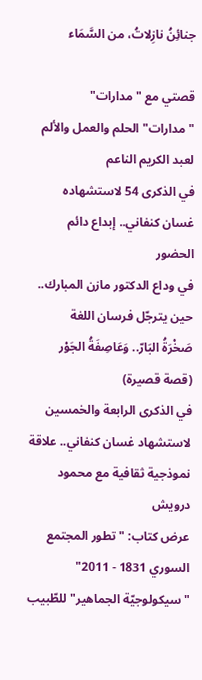جنائِنُ نازِلاتُ، من السَّمَاء

قصتي مع "مدارات"
"مدارات" الحلم والعمل والألم لعبد الكريم الناعم
في الذكرى 54 لاستشهاده غسان كنفاني.. إبداع دائم الحضور
في وداع الدكتور مازن المبارك.. حين يترجّل فرسان اللغة
صَخْرَةُ البَارّ.. وَعَاصِفَةُ الجَوْر (قصة قصيرة)
في الذكرى الرابعة والخمسين لاستشهاد غسان كنفاني.. علاقة نموذجية ثقافية مع محمود درويش
عرض كتاب: "تطور المجتمع السوري 1831 - 2011"
"سيكولوجيّة الجماهير" للطّبيب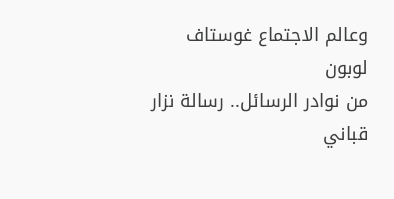وعالم الاجتماع غوستاف لوبون
من نوادر الرسائل.. رسالة نزار قباني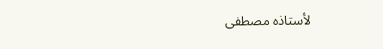لأستاذه مصطفى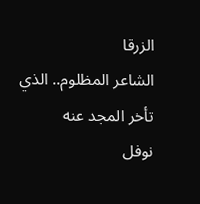الزرقا
الشاعر المظلوم.. الذي تأخر المجد عنه
نوفل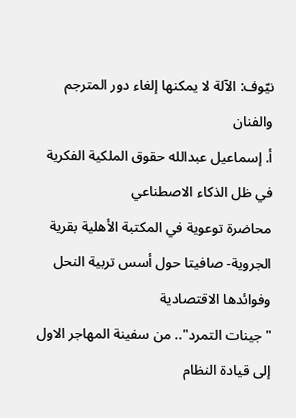نيّوف: الآلة لا يمكنها إلغاء دور المترجم والفنان
أ. إسماعيل عبدالله حقوق الملكية الفكرية في ظل الذكاء الاصطناعي
محاضرة توعوية في المكتبة الأهلية بقرية الجروية- صافيتا حول أسس تربية النحل وفوائدها الاقتصادية
"جينات التمرد".. من سفينة المهاجر الاول إلى قيادة النظام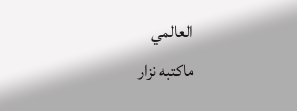العالمي
ماكتبه نزار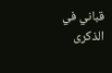قباني في الذكرى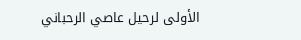الأولى لرحيل عاصي الرحباني